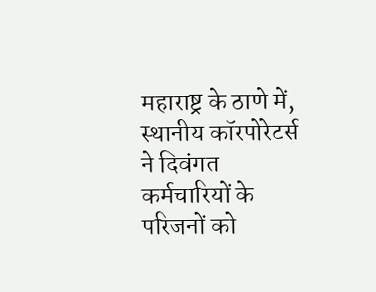महाराष्ट्र के ठाणे में, स्थानीय कॉरपोरेटर्स ने दिवंगत कर्मचारियों के परिजनों को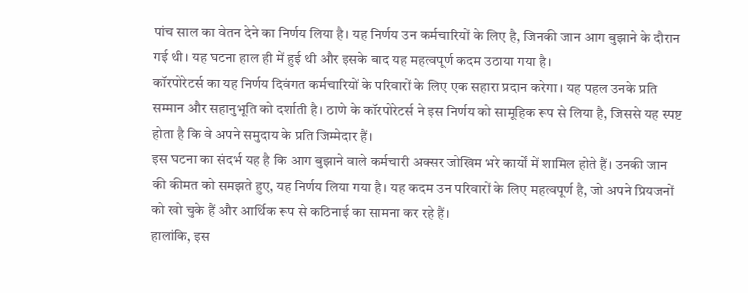पांच साल का वेतन देने का निर्णय लिया है। यह निर्णय उन कर्मचारियों के लिए है, जिनकी जान आग बुझाने के दौरान गई थी। यह घटना हाल ही में हुई थी और इसके बाद यह महत्वपूर्ण कदम उठाया गया है।
कॉरपोरेटर्स का यह निर्णय दिवंगत कर्मचारियों के परिवारों के लिए एक सहारा प्रदान करेगा। यह पहल उनके प्रति सम्मान और सहानुभूति को दर्शाती है। ठाणे के कॉरपोरेटर्स ने इस निर्णय को सामूहिक रूप से लिया है, जिससे यह स्पष्ट होता है कि वे अपने समुदाय के प्रति जिम्मेदार हैं।
इस घटना का संदर्भ यह है कि आग बुझाने वाले कर्मचारी अक्सर जोखिम भरे कार्यों में शामिल होते हैं। उनकी जान की कीमत को समझते हुए, यह निर्णय लिया गया है। यह कदम उन परिवारों के लिए महत्वपूर्ण है, जो अपने प्रियजनों को खो चुके हैं और आर्थिक रूप से कठिनाई का सामना कर रहे हैं।
हालांकि, इस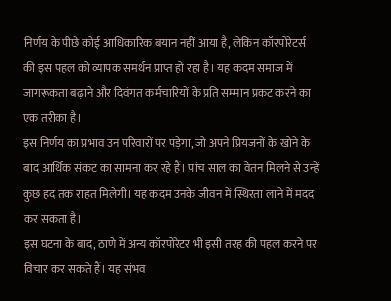निर्णय के पीछे कोई आधिकारिक बयान नहीं आया है, लेकिन कॉरपोरेटर्स की इस पहल को व्यापक समर्थन प्राप्त हो रहा है। यह कदम समाज में जागरूकता बढ़ाने और दिवंगत कर्मचारियों के प्रति सम्मान प्रकट करने का एक तरीका है।
इस निर्णय का प्रभाव उन परिवारों पर पड़ेगा, जो अपने प्रियजनों के खोने के बाद आर्थिक संकट का सामना कर रहे हैं। पांच साल का वेतन मिलने से उन्हें कुछ हद तक राहत मिलेगी। यह कदम उनके जीवन में स्थिरता लाने में मदद कर सकता है।
इस घटना के बाद, ठाणे में अन्य कॉरपोरेटर भी इसी तरह की पहल करने पर विचार कर सकते हैं। यह संभव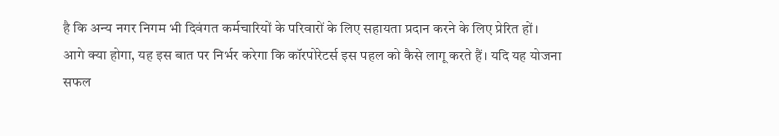है कि अन्य नगर निगम भी दिवंगत कर्मचारियों के परिवारों के लिए सहायता प्रदान करने के लिए प्रेरित हों।
आगे क्या होगा, यह इस बात पर निर्भर करेगा कि कॉरपोरेटर्स इस पहल को कैसे लागू करते हैं। यदि यह योजना सफल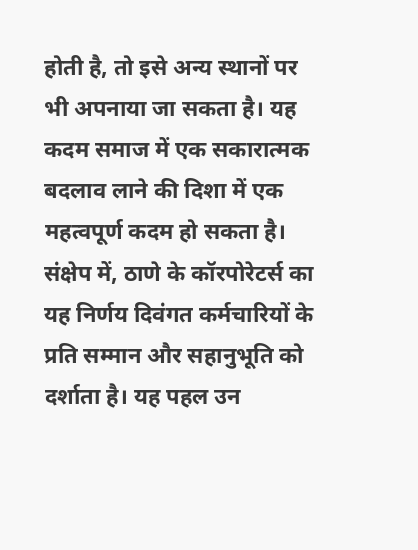होती है, तो इसे अन्य स्थानों पर भी अपनाया जा सकता है। यह कदम समाज में एक सकारात्मक बदलाव लाने की दिशा में एक महत्वपूर्ण कदम हो सकता है।
संक्षेप में, ठाणे के कॉरपोरेटर्स का यह निर्णय दिवंगत कर्मचारियों के प्रति सम्मान और सहानुभूति को दर्शाता है। यह पहल उन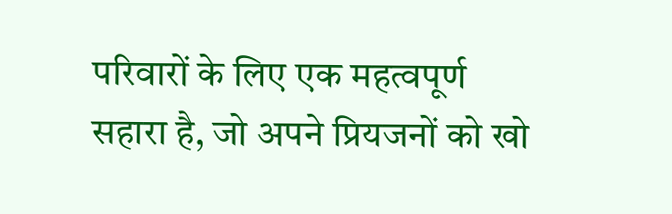परिवारों के लिए एक महत्वपूर्ण सहारा है, जो अपने प्रियजनों को खो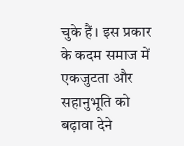चुके हैं। इस प्रकार के कदम समाज में एकजुटता और सहानुभूति को बढ़ावा देने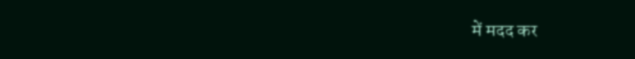में मदद कर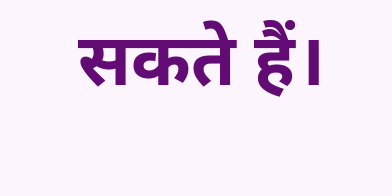सकते हैं।